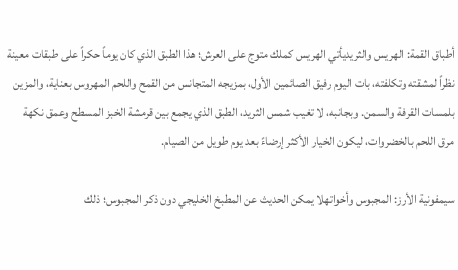أطباق القمة: الهريس والثريديأتي الهريس كملك متوج على العرش؛ هذا الطبق الذي كان يوماً حكراً على طبقات معينة نظراً لمشقته وتكلفته، بات اليوم رفيق الصائمين الأول، بمزيجه المتجانس من القمح واللحم المهروس بعناية، والمزين بلمسات القرفة والسمن. وبجانبه، لا تغيب شمس الثريد، الطبق الذي يجمع بين قرمشة الخبز المسطح وعمق نكهة مرق اللحم بالخضروات، ليكون الخيار الأكثر إرضاءً بعد يوم طويل من الصيام.

سيمفونية الأرز: المجبوس وأخواتهلا يمكن الحديث عن المطبخ الخليجي دون ذكر المجبوس؛ ذلك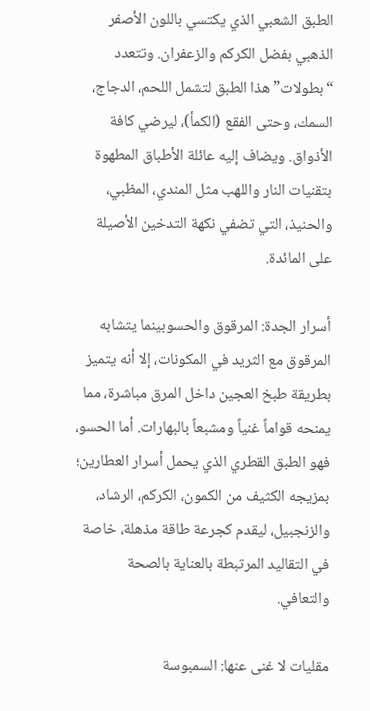الطبق الشعبي الذي يكتسي باللون الأصفر الذهبي بفضل الكركم والزعفران. وتتعدد “بطولات” هذا الطبق لتشمل اللحم، الدجاج، السمك، وحتى الفقع (الكمأ)، ليرضي كافة الأذواق. ويضاف إليه عائلة الأطباق المطهوة بتقنيات النار واللهب مثل المندي، المظبي، والحنيذ، التي تضفي نكهة التدخين الأصيلة على المائدة.

أسرار الجدة: المرقوق والحسوبينما يتشابه المرقوق مع الثريد في المكونات، إلا أنه يتميز بطريقة طبخ العجين داخل المرق مباشرة، مما يمنحه قواماً غنياً ومشبعاً بالبهارات. أما الحسو، فهو الطبق القطري الذي يحمل أسرار العطارين؛ بمزيجه الكثيف من الكمون، الكركم، الرشاد، والزنجبيل، ليقدم كجرعة طاقة مذهلة، خاصة في التقاليد المرتبطة بالعناية بالصحة والتعافي.

مقليات لا غنى عنها: السمبوسة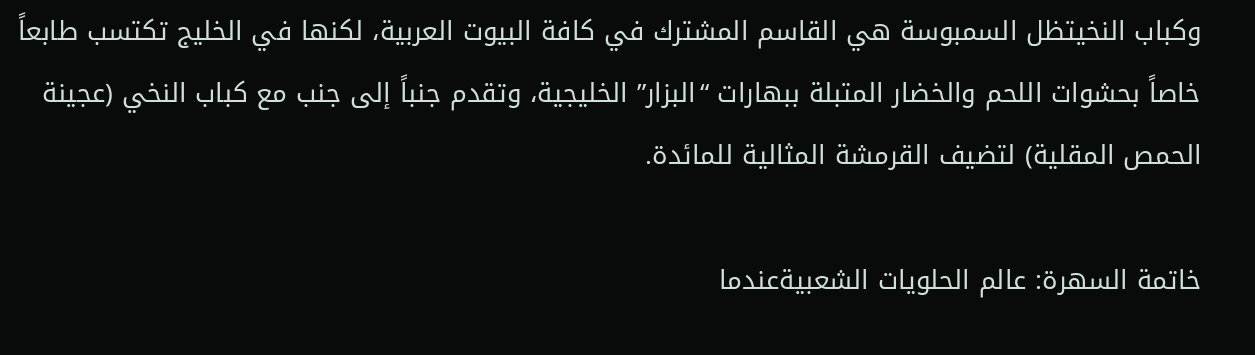وكباب النخيتظل السمبوسة هي القاسم المشترك في كافة البيوت العربية، لكنها في الخليج تكتسب طابعاً خاصاً بحشوات اللحم والخضار المتبلة ببهارات “البزار” الخليجية، وتقدم جنباً إلى جنب مع كباب النخي (عجينة الحمص المقلية) لتضيف القرمشة المثالية للمائدة.

خاتمة السهرة: عالم الحلويات الشعبيةعندما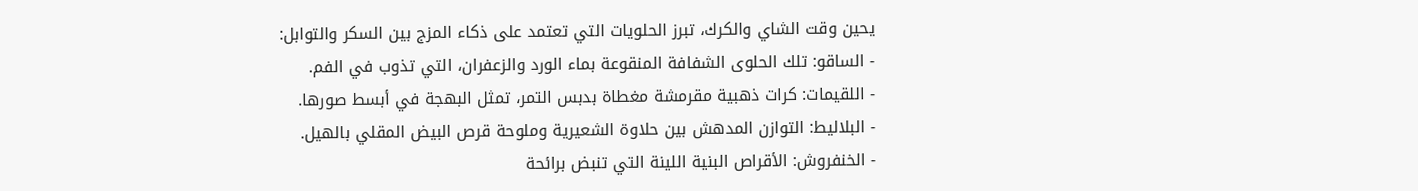يحين وقت الشاي والكرك، تبرز الحلويات التي تعتمد على ذكاء المزج بين السكر والتوابل:
- الساقو: تلك الحلوى الشفافة المنقوعة بماء الورد والزعفران، التي تذوب في الفم.
- اللقيمات: كرات ذهبية مقرمشة مغطاة بدبس التمر، تمثل البهجة في أبسط صورها.
- البلاليط: التوازن المدهش بين حلاوة الشعيرية وملوحة قرص البيض المقلي بالهيل.
- الخنفروش: الأقراص البنية اللينة التي تنبض برائحة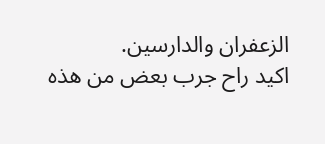الزعفران والدارسين.
اكيد راح جرب بعض من هذه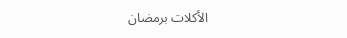الأكلات برمضان